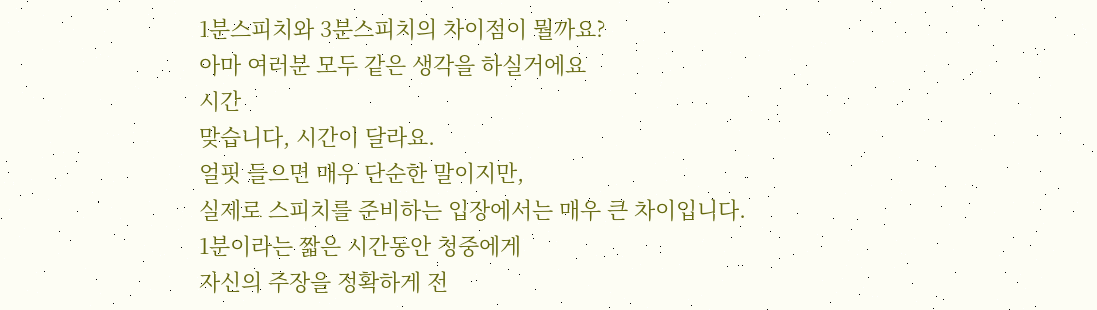1분스피치와 3분스피치의 차이점이 뭘까요?
아마 여러분 모두 같은 생각을 하실거에요
시간
맞습니다, 시간이 달라요.
얼핏 들으면 매우 단순한 말이지만,
실제로 스피치를 준비하는 입장에서는 매우 큰 차이입니다.
1분이라는 짧은 시간동안 청중에게
자신의 주장을 정확하게 전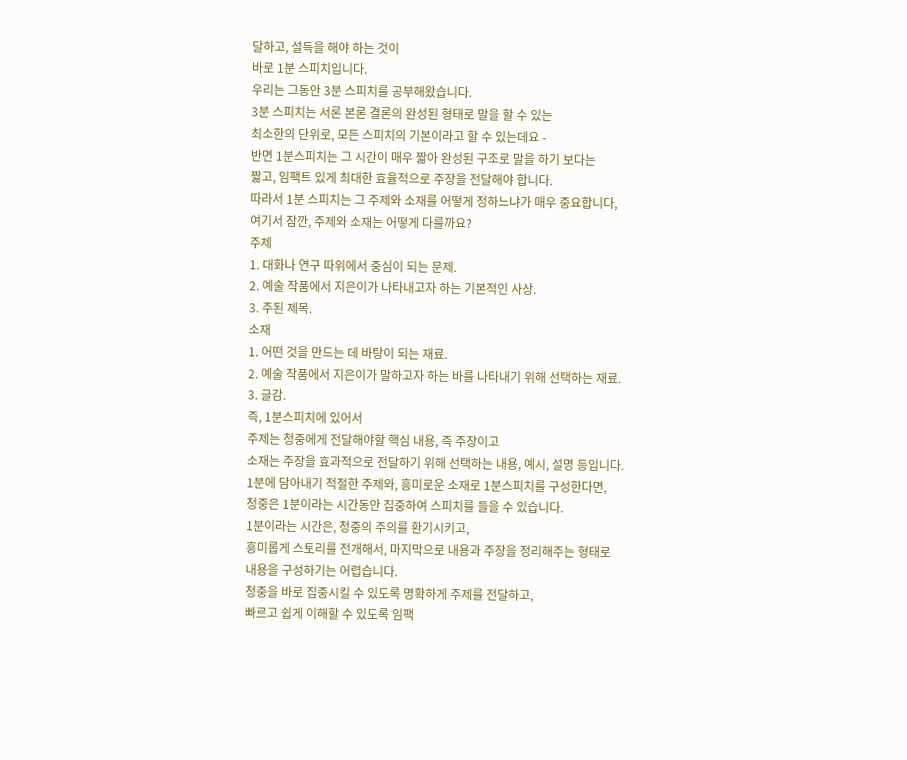달하고, 설득을 해야 하는 것이
바로 1분 스피치입니다.
우리는 그동안 3분 스피치를 공부해왔습니다.
3분 스피치는 서론 본론 결론의 완성된 형태로 말을 할 수 있는
최소한의 단위로, 모든 스피치의 기본이라고 할 수 있는데요 -
반면 1분스피치는 그 시간이 매우 짧아 완성된 구조로 말을 하기 보다는
짧고, 임팩트 있게 최대한 효율적으로 주장을 전달해야 합니다.
따라서 1분 스피치는 그 주제와 소재를 어떻게 정하느냐가 매우 중요합니다,
여기서 잠깐, 주제와 소재는 어떻게 다를까요?
주제
1. 대화나 연구 따위에서 중심이 되는 문제.
2. 예술 작품에서 지은이가 나타내고자 하는 기본적인 사상.
3. 주된 제목.
소재
1. 어떤 것을 만드는 데 바탕이 되는 재료.
2. 예술 작품에서 지은이가 말하고자 하는 바를 나타내기 위해 선택하는 재료.
3. 글감.
즉, 1분스피치에 있어서
주제는 청중에게 전달해야할 핵심 내용, 즉 주장이고
소재는 주장을 효과적으로 전달하기 위해 선택하는 내용, 예시, 설명 등입니다.
1분에 담아내기 적절한 주제와, 흥미로운 소재로 1분스피치를 구성한다면,
청중은 1분이라는 시간동안 집중하여 스피치를 들을 수 있습니다.
1분이라는 시간은, 청중의 주의를 환기시키고,
흥미롭게 스토리를 전개해서, 마지막으로 내용과 주장을 정리해주는 형태로
내용을 구성하기는 어렵습니다.
청중을 바로 집중시킬 수 있도록 명확하게 주제를 전달하고,
빠르고 쉽게 이해할 수 있도록 임팩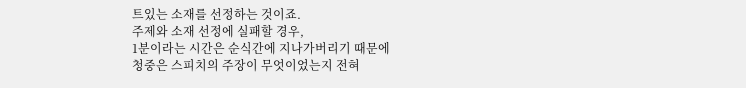트있는 소재를 선정하는 것이죠.
주제와 소재 선정에 실패할 경우,
1분이라는 시간은 순식간에 지나가버리기 때문에
청중은 스피치의 주장이 무엇이었는지 전혀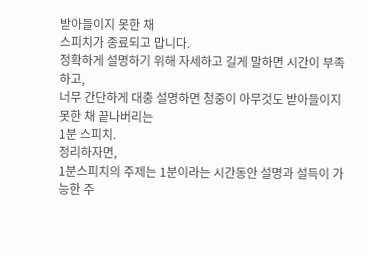받아들이지 못한 채
스피치가 종료되고 맙니다.
정확하게 설명하기 위해 자세하고 길게 말하면 시간이 부족하고,
너무 간단하게 대충 설명하면 청중이 아무것도 받아들이지 못한 채 끝나버리는
1분 스피치.
정리하자면,
1분스피치의 주제는 1분이라는 시간동안 설명과 설득이 가능한 주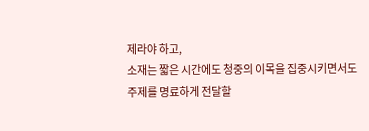제라야 하고,
소재는 짧은 시간에도 청중의 이목을 집중시키면서도
주제를 명료하게 전달할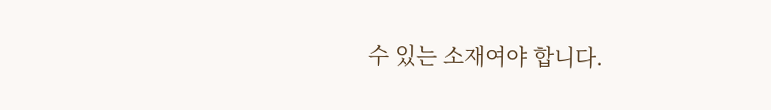수 있는 소재여야 합니다.